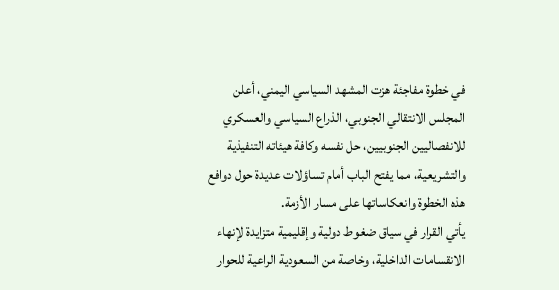في خطوة مفاجئة هزت المشهد السياسي اليمني، أعلن المجلس الانتقالي الجنوبي، الذراع السياسي والعسكري للانفصاليين الجنوبيين، حل نفسه وكافة هيئاته التنفيذية والتشريعية، مما يفتح الباب أمام تساؤلات عديدة حول دوافع هذه الخطوة وانعكاساتها على مسار الأزمة.
يأتي القرار في سياق ضغوط دولية وإقليمية متزايدة لإنهاء الانقسامات الداخلية، وخاصة من السعودية الراعية للحوار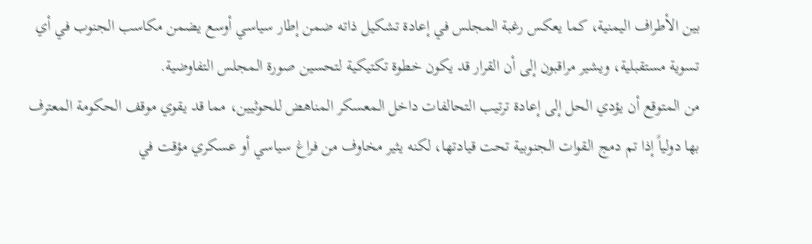بين الأطراف اليمنية، كما يعكس رغبة المجلس في إعادة تشكيل ذاته ضمن إطار سياسي أوسع يضمن مكاسب الجنوب في أي تسوية مستقبلية، ويشير مراقبون إلى أن القرار قد يكون خطوة تكتيكية لتحسين صورة المجلس التفاوضية.
من المتوقع أن يؤدي الحل إلى إعادة ترتيب التحالفات داخل المعسكر المناهض للحوثيين، مما قد يقوي موقف الحكومة المعترف بها دولياً إذا تم دمج القوات الجنوبية تحت قيادتها، لكنه يثير مخاوف من فراغ سياسي أو عسكري مؤقت في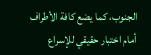الجنوب، كما يضع كافة الأطراف أمام اختبار حقيقي للإسراع